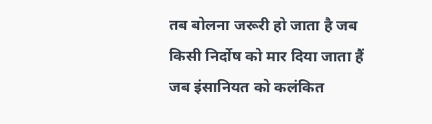तब बोलना जरूरी हो जाता है जब किसी निर्दोष को मार दिया जाता हैं जब इंसानियत को कलंकित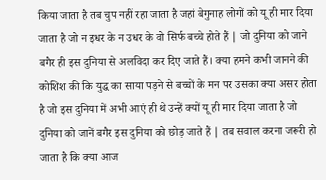किया जाता है तब चुप नहीं रहा जाता है जहां बेगुनाह लोगों को यू ही मार दिया जाता है जो न इधर के न उधर के वो सिर्फ बच्चे होते हैं ∣ जो दुनिया को जाने बगैर ही इस दुनिया से अलविदा कर दिए जाते हैं। क्या हमने कभी जानने की कोशिश की कि युद्ध का साया पड़ने से बच्चों के मन पर उसका क्या असर होता है जो इस दुनिया में अभी आएं ही थे उन्हें क्यों यू ही मार दिया जाता है जो दुनिया को जानें बगैर इस दुनिया को छोड़ जाते हैं ∣ तब सवाल करना जरूरी हो जाता है कि क्या आज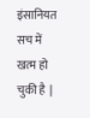इंसानियत सच में खत्म हो चुकी है ∣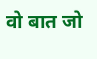वो बात जो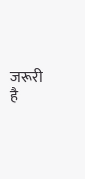जरूरी है